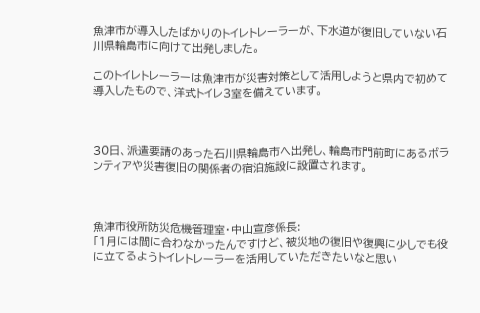魚津市が導入したばかりのトイレトレーラーが、下水道が復旧していない石川県輪島市に向けて出発しました。

このトイレトレーラーは魚津市が災害対策として活用しようと県内で初めて導入したもので、洋式トイレ3室を備えています。



30日、派遣要請のあった石川県輪島市へ出発し、輪島市門前町にあるボランティアや災害復旧の関係者の宿泊施設に設置されます。



魚津市役所防災危機管理室・中山宣彦係長:
「1月には間に合わなかったんですけど、被災地の復旧や復興に少しでも役に立てるようトイレトレーラーを活用していただきたいなと思い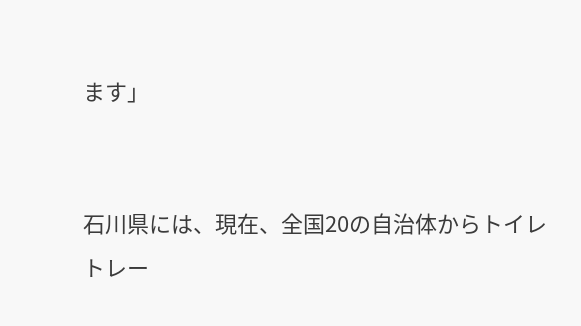ます」


石川県には、現在、全国20の自治体からトイレトレー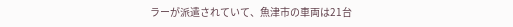ラーが派遣されていて、魚津市の車両は21台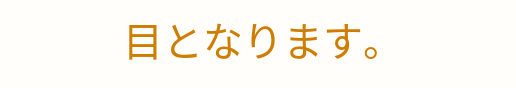目となります。